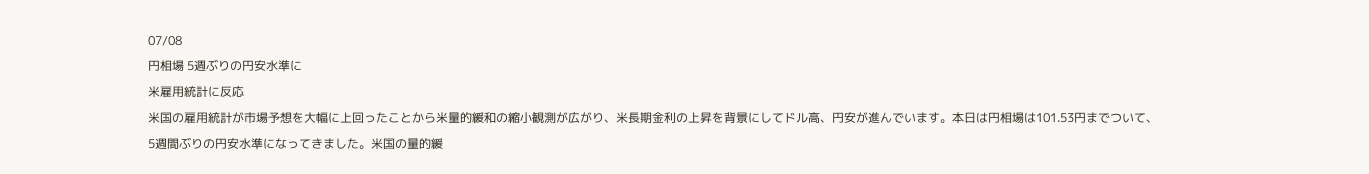07/08
円相場 5週ぶりの円安水準に
米雇用統計に反応
米国の雇用統計が市場予想を大幅に上回ったことから米量的緩和の縮小観測が広がり、米長期金利の上昇を背景にしてドル高、円安が進んでいます。本日は円相場は101.53円までついて、5週間ぶりの円安水準になってきました。米国の量的緩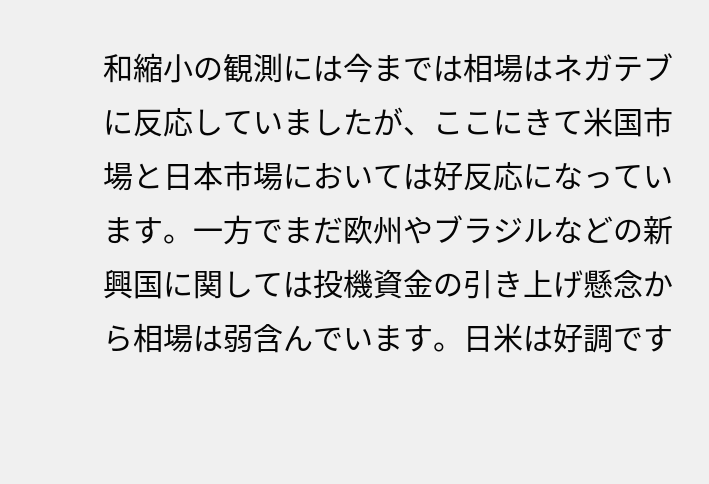和縮小の観測には今までは相場はネガテブに反応していましたが、ここにきて米国市場と日本市場においては好反応になっています。一方でまだ欧州やブラジルなどの新興国に関しては投機資金の引き上げ懸念から相場は弱含んでいます。日米は好調です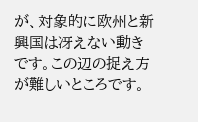が、対象的に欧州と新興国は冴えない動きです。この辺の捉え方が難しいところです。